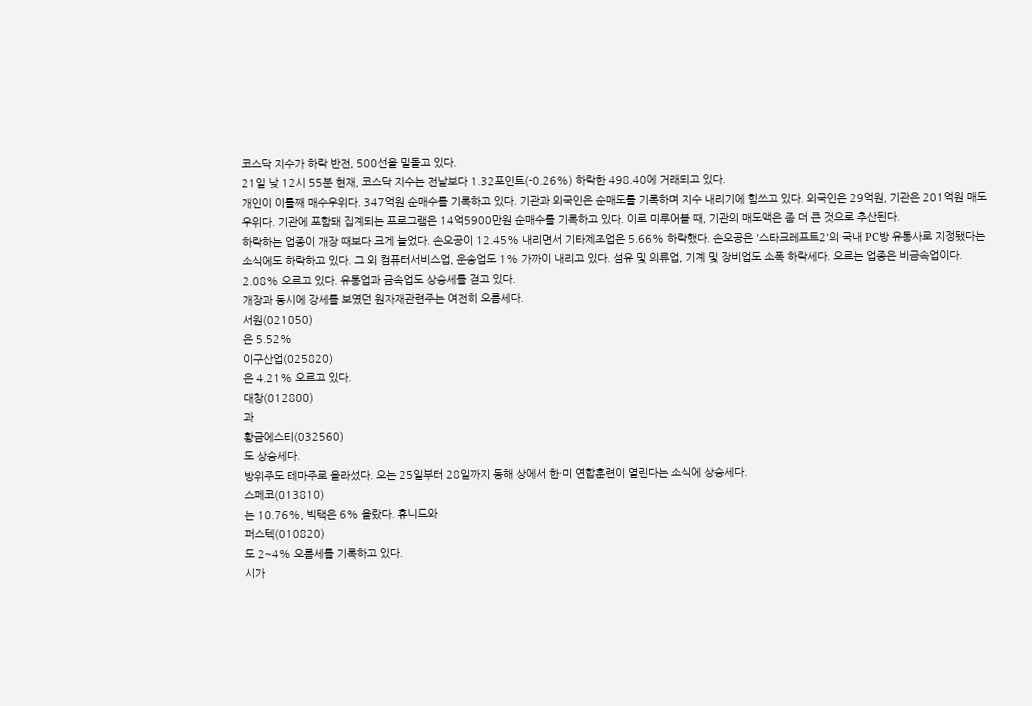코스닥 지수가 하락 반전, 500선을 밑돌고 있다.
21일 낮 12시 55분 현재, 코스닥 지수는 전날보다 1.32포인트(-0.26%) 하락한 498.40에 거래되고 있다.
개인이 이틀째 매수우위다. 347억원 순매수를 기록하고 있다. 기관과 외국인은 순매도를 기록하며 지수 내리기에 힘쓰고 있다. 외국인은 29억원, 기관은 201억원 매도우위다. 기관에 포함돼 집계되는 프로그램은 14억5900만원 순매수를 기록하고 있다. 이로 미루어볼 때, 기관의 매도액은 좀 더 큰 것으로 추산된다.
하락하는 업종이 개장 때보다 크게 늘었다. 손오공이 12.45% 내리면서 기타제조업은 5.66% 하락했다. 손오공은 '스타크레프트2'의 국내 PC방 유통사로 지정됐다는 소식에도 하락하고 있다. 그 외 컴퓨터서비스업, 운송업도 1% 가까이 내리고 있다. 섬유 및 의류업, 기계 및 장비업도 소폭 하락세다. 오르는 업종은 비금속업이다. 2.08% 오르고 있다. 유통업과 금속업도 상승세를 걷고 있다.
개장과 동시에 강세를 보였던 원자재관련주는 여전히 오름세다.
서원(021050)
은 5.52%
이구산업(025820)
은 4.21% 오르고 있다.
대창(012800)
과
황금에스티(032560)
도 상승세다.
방위주도 테마주로 올라섰다. 오는 25일부터 28일까지 동해 상에서 한·미 연합훈련이 열린다는 소식에 상승세다.
스페코(013810)
는 10.76%, 빅택은 6% 올랐다. 휴니드와
퍼스텍(010820)
도 2~4% 오름세를 기록하고 있다.
시가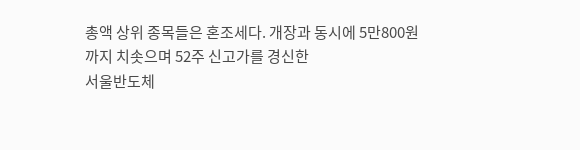총액 상위 종목들은 혼조세다. 개장과 동시에 5만800원까지 치솟으며 52주 신고가를 경신한
서울반도체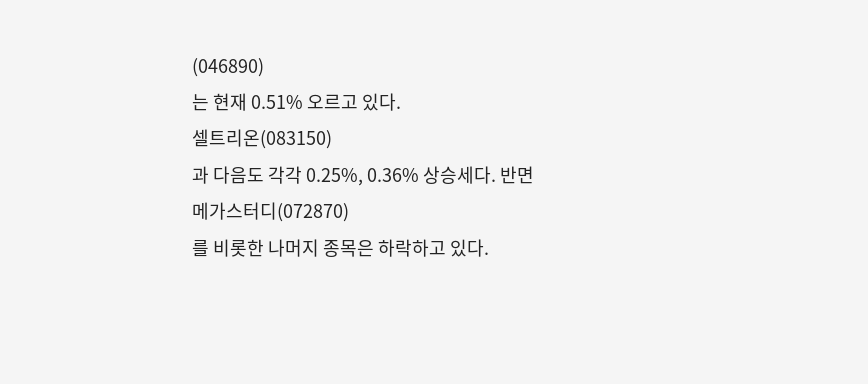(046890)
는 현재 0.51% 오르고 있다.
셀트리온(083150)
과 다음도 각각 0.25%, 0.36% 상승세다. 반면
메가스터디(072870)
를 비롯한 나머지 종목은 하락하고 있다.